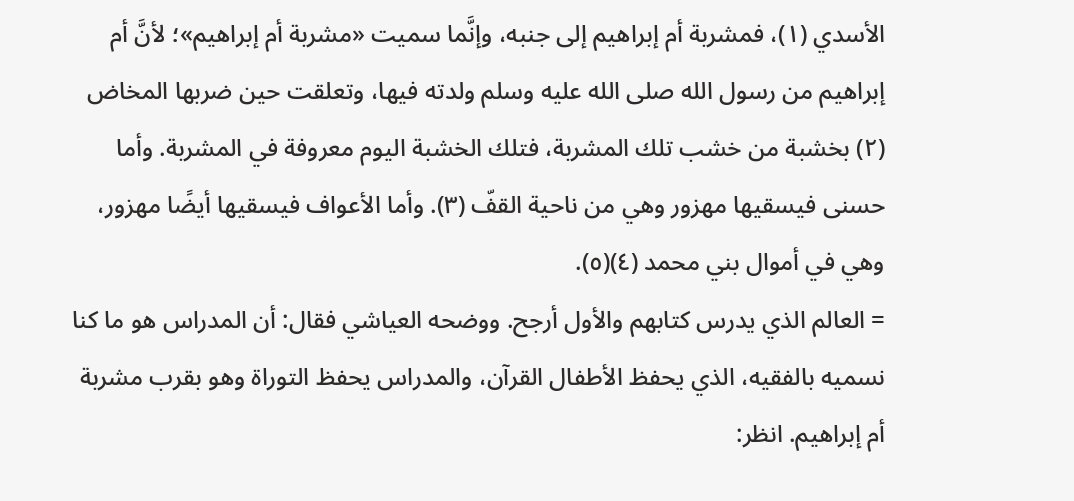الأسدي (١)، فمشربة أم إبراهيم إلى جنبه، وإنَّما سميت «مشربة أم إبراهيم»؛ لأنَّ أم إبراهيم من رسول الله صلى الله عليه وسلم ولدته فيها، وتعلقت حين ضربها المخاض (٢) بخشبة من خشب تلك المشربة، فتلك الخشبة اليوم معروفة في المشربة. وأما حسنى فيسقيها مهزور وهي من ناحية القفّ (٣). وأما الأعواف فيسقيها أيضًا مهزور، وهي في أموال بني محمد (٤)(٥).
= العالم الذي يدرس كتابهم والأول أرجح. ووضحه العياشي فقال: أن المدراس هو ما كنا نسميه بالفقيه، الذي يحفظ الأطفال القرآن، والمدراس يحفظ التوراة وهو بقرب مشربة أم إبراهيم. انظر: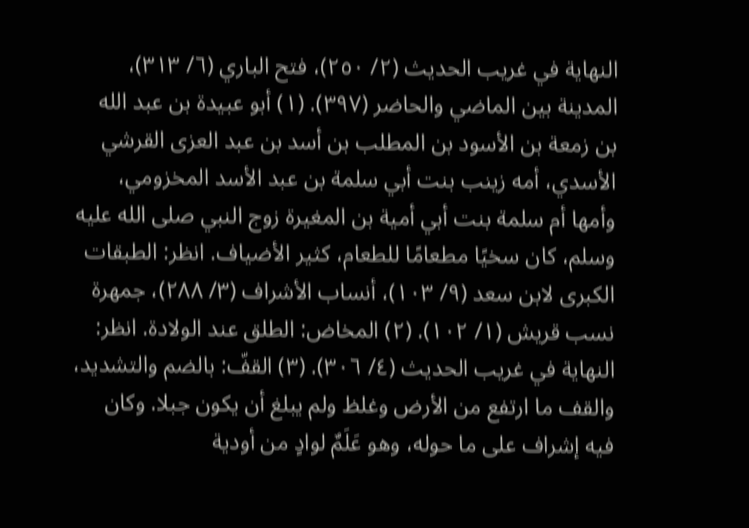النهاية في غريب الحديث (٢/ ٢٥٠)، فتح الباري (٦/ ٣١٣)، المدينة بين الماضي والحاضر (٣٩٧). (١) أبو عبيدة بن عبد الله بن زمعة بن الأسود بن المطلب بن أسد بن عبد العزى القرشي الأسدي، أمه زينب بنت أبي سلمة بن عبد الأسد المخزومي، وأمها أم سلمة بنت أبي أمية بن المغيرة زوج النبي صلى الله عليه وسلم، كان سخيًا مطعامًا للطعام، كثير الأضياف. انظر: الطبقات الكبرى لابن سعد (٩/ ١٠٣)، أنساب الأشراف (٣/ ٢٨٨)، جمهرة نسب قريش (١/ ١٠٢). (٢) المخاض: الطلق عند الولادة. انظر: النهاية في غريب الحديث (٤/ ٣٠٦). (٣) القفّ: بالضم والتشديد، والقف ما ارتفع من الأرض وغلظ ولم يبلغ أن يكون جبلا. وكان فيه إشراف على ما حوله، وهو عَلَمٌ لوادٍ من أودية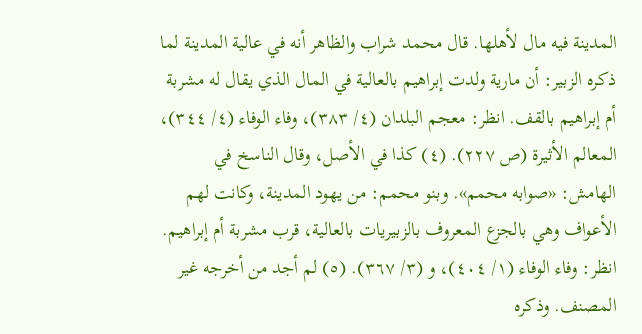المدينة فيه مال لأهلها. قال محمد شراب والظاهر أنه في عالية المدينة لما ذكره الزبير: أن مارية ولدت إبراهيم بالعالية في المال الذي يقال له مشربة أم إبراهيم بالقف. انظر: معجم البلدان (٤/ ٣٨٣)، وفاء الوفاء (٤/ ٣٤٤)، المعالم الأثيرة (ص ٢٢٧). (٤) كذا في الأصل، وقال الناسخ في الهامش: «صوابه محمم». وبنو محمم: من يهود المدينة، وكانت لهم الأعواف وهي بالجزع المعروف بالزبيريات بالعالية، قرب مشربة أم إبراهيم. انظر: وفاء الوفاء (١/ ٤٠٤)، و (٣/ ٣٦٧). (٥) لم أجد من أخرجه غير المصنف. وذكره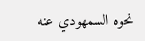نحوه السمهودي عنه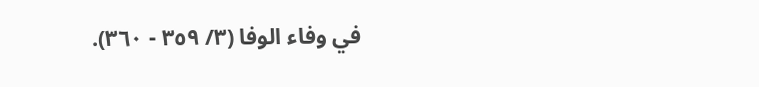في وفاء الوفا (٣/ ٣٥٩ - ٣٦٠).